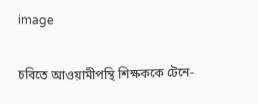image

চবিতে আওয়ামীপন্থি শিক্ষককে টেনে-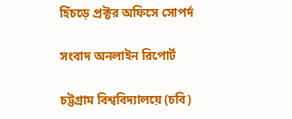হিঁচড়ে প্রক্টর অফিসে সোপর্দ

সংবাদ অনলাইন রিপোর্ট

চট্টগ্রাম বিশ্ববিদ্যালয়ে (চবি)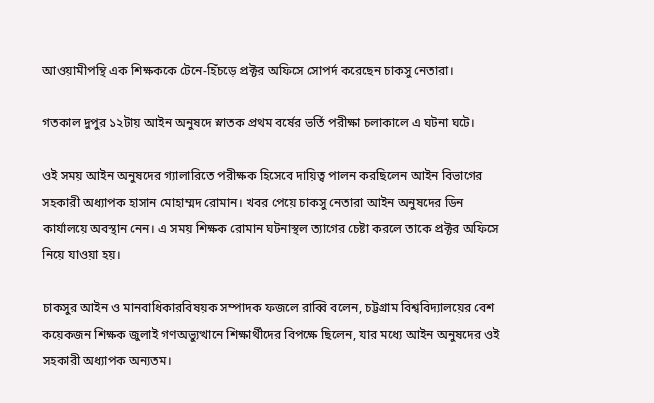আওয়ামীপন্থি এক শিক্ষককে টেনে-হিঁচড়ে প্রক্টর অফিসে সোপর্দ করেছেন চাকসু নেতারা।

গতকাল দুপুর ১২টায় আইন অনুষদে স্নাতক প্রথম বর্ষের ভর্তি পরীক্ষা চলাকালে এ ঘটনা ঘটে।

ওই সময় আইন অনুষদের গ্যালারিতে পরীক্ষক হিসেবে দায়িত্ব পালন করছিলেন আইন বিভাগের সহকারী অধ্যাপক হাসান মোহাম্মদ রোমান। খবর পেয়ে চাকসু নেতারা আইন অনুষদের ডিন কার্যালয়ে অবস্থান নেন। এ সময় শিক্ষক রোমান ঘটনাস্থল ত্যাগের চেষ্টা করলে তাকে প্রক্টর অফিসে নিয়ে যাওয়া হয়।

চাকসুর আইন ও মানবাধিকারবিষয়ক সম্পাদক ফজলে রাব্বি বলেন, চট্টগ্রাম বিশ্ববিদ্যালয়ের বেশ কয়েকজন শিক্ষক জুলাই গণঅভ্যুত্থানে শিক্ষার্থীদের বিপক্ষে ছিলেন, যার মধ্যে আইন অনুষদের ওই সহকারী অধ্যাপক অন্যতম।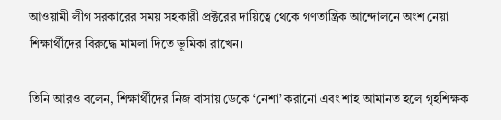আওয়ামী লীগ সরকারের সময় সহকারী প্রক্টরের দায়িত্বে থেকে গণতান্ত্রিক আন্দোলনে অংশ নেয়া শিক্ষার্থীদের বিরুদ্ধে মামলা দিতে ভূমিকা রাখেন।

তিনি আরও বলেন, শিক্ষার্থীদের নিজ বাসায় ডেকে ‘নেশা’ করানো এবং শাহ আমানত হলে গৃহশিক্ষক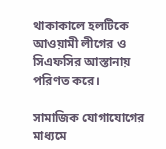থাকাকালে হলটিকে আওয়ামী লীগের ও সিএফসির আস্তানায় পরিণত করে।

সামাজিক যোগাযোগের মাধ্যমে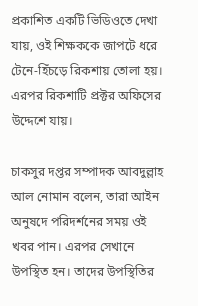প্রকাশিত একটি ভিডিওতে দেখা যায়, ওই শিক্ষককে জাপটে ধরে টেনে-হিঁচড়ে রিকশায় তোলা হয়। এরপর রিকশাটি প্রক্টর অফিসের উদ্দেশে যায়।

চাকসুর দপ্তর সম্পাদক আবদুল্লাহ আল নোমান বলেন, তারা আইন অনুষদে পরিদর্শনের সময় ওই খবর পান। এরপর সেখানে উপস্থিত হন। তাদের উপস্থিতির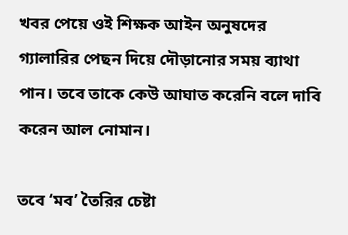খবর পেয়ে ওই শিক্ষক আইন অনুষদের গ্যালারির পেছন দিয়ে দৌড়ানোর সময় ব্যাথা পান। তবে তাকে কেউ আঘাত করেনি বলে দাবি করেন আল নোমান।

তবে ‘মব’ তৈরির চেষ্টা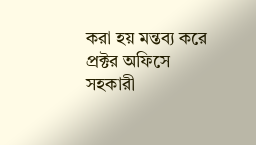করা হয় মন্তব্য করে প্রক্টর অফিসে সহকারী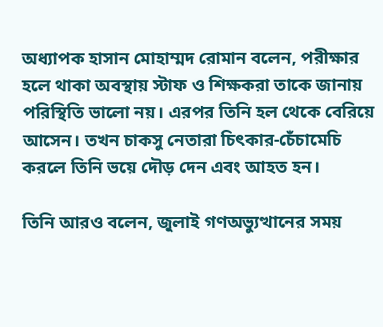অধ্যাপক হাসান মোহাম্মদ রোমান বলেন, পরীক্ষার হলে থাকা অবস্থায় স্টাফ ও শিক্ষকরা তাকে জানায় পরিস্থিতি ভালো নয়। এরপর তিনি হল থেকে বেরিয়ে আসেন। তখন চাকসু নেতারা চিৎকার-চেঁচামেচি করলে তিনি ভয়ে দৌড় দেন এবং আহত হন।

তিনি আরও বলেন, জুলাই গণঅভ্যুত্থানের সময়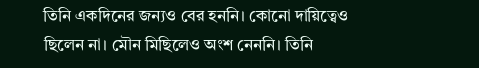তিনি একদিনের জন্যও বের হননি। কোনো দায়িত্বেও ছিলেন না। মৌন মিছিলেও অংশ নেননি। তিনি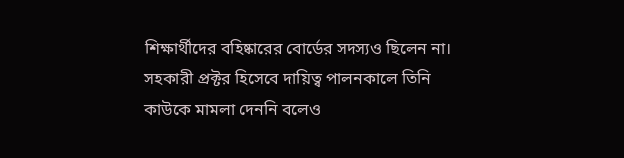শিক্ষার্থীদের বহিষ্কারের বোর্ডের সদস্যও ছিলেন না। সহকারী প্রক্টর হিসেবে দায়িত্ব পালনকালে তিনি কাউকে মামলা দেননি বলেও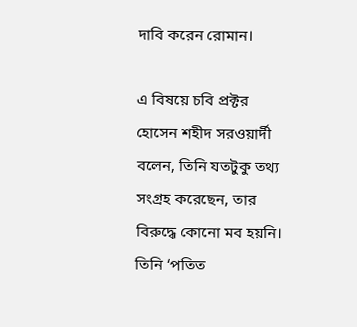দাবি করেন রোমান।

এ বিষয়ে চবি প্রক্টর হোসেন শহীদ সরওয়ার্দী বলেন, তিনি যতটুকু তথ্য সংগ্রহ করেছেন, তার বিরুদ্ধে কোনো মব হয়নি। তিনি ‘পতিত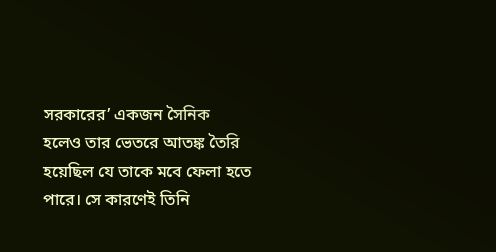সরকারের’ একজন সৈনিক হলেও তার ভেতরে আতঙ্ক তৈরি হয়েছিল যে তাকে মবে ফেলা হতে পারে। সে কারণেই তিনি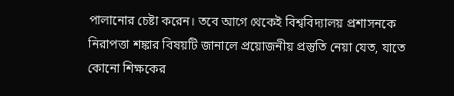পালানোর চেষ্টা করেন। তবে আগে থেকেই বিশ্ববিদ্যালয় প্রশাসনকে নিরাপত্তা শঙ্কার বিষয়টি জানালে প্রয়োজনীয় প্রস্তুতি নেয়া যেত, যাতে কোনো শিক্ষকের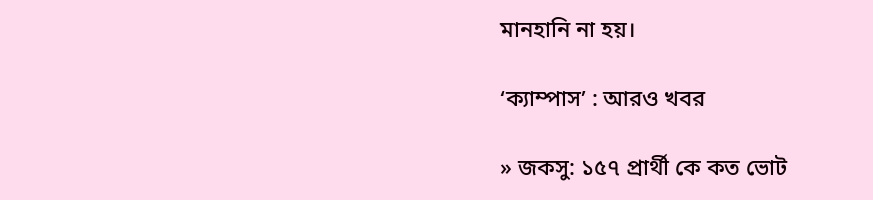মানহানি না হয়।

‘ক্যাম্পাস’ : আরও খবর

» জকসু: ১৫৭ প্রার্থী কে কত ভোট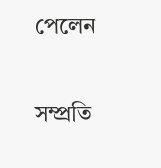পেলেন

সম্প্রতি